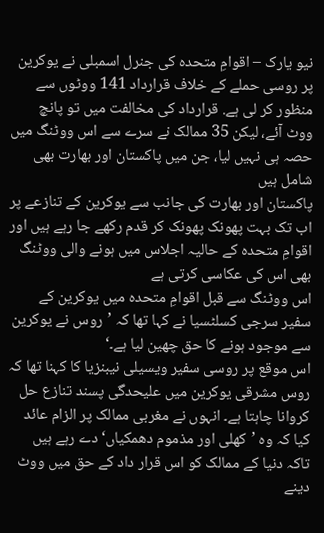نیو یارک – اقوامِ متحدہ کی جنرل اسمبلی نے یوکرین پر روسی حملے کے خلاف قرارداد 141 ووٹوں سے منظور کر لی ہے. قرارداد کی مخالفت میں تو پانچ ووٹ آئے، لیکن 35 ممالک نے سرے سے اس ووٹنگ میں حصہ ہی نہیں لیا، جن میں پاکستان اور بھارت بھی شامل ہیں
پاکستان اور بھارت کی جانب سے یوکرین کے تنازعے پر اب تک بہت پھونک پھونک کر قدم رکھے جا رہے ہیں اور اقوامِ متحدہ کے حالیہ اجلاس میں ہونے والی ووٹنگ بھی اس کی عکاسی کرتی ہے
اس ووٹنگ سے قبل اقوامِ متحدہ میں یوکرین کے سفیر سرجی کسلٹسیا نے کہا تھا کہ ’روس نے یوکرین سے موجود ہونے کا حق چھین لیا ہے۔‘
اس موقع پر روسی سفیر ویسیلی نیبنزیا کا کہنا تھا کہ روس مشرقی یوکرین میں علیحدگی پسند تنازع حل کروانا چاہتا ہے۔ انہوں نے مغربی ممالک پر الزام عائد کیا کہ وہ ’کھلی اور مذموم دھمکیاں‘ دے رہے ہیں تاکہ دنیا کے ممالک کو اس قرار داد کے حق میں ووٹ دینے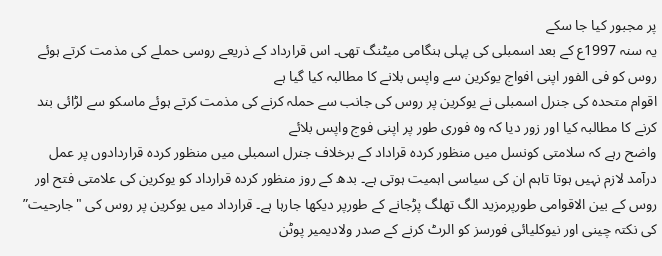پر مجبور کیا جا سکے
یہ سنہ 1997ع کے بعد اسمبلی کی پہلی ہنگامی میٹنگ تھی۔ اس قرارداد کے ذریعے روسی حملے کی مذمت کرتے ہوئے روس کو فی الفور اپنی افواج یوکرین سے واپس بلانے کا مطالبہ کیا گیا ہے
اقوام متحدہ کی جنرل اسمبلی نے یوکرین پر روس کی جانب سے حملہ کرنے کی مذمت کرتے ہوئے ماسکو سے لڑائی بند کرنے کا مطالبہ کیا اور زور دیا کہ وہ فوری طور پر اپنی فوج واپس بلائے
واضح رہے کہ سلامتی کونسل میں منظور کردہ قراداد کے برخلاف جنرل اسمبلی میں منظور کردہ قراردادوں پر عمل درآمد لازم نہیں ہوتا تاہم ان کی سیاسی اہمیت ہوتی ہے۔ بدھ کے روز منظور کردہ قرارداد کو یوکرین کی علامتی فتح اور روس کے بین الاقوامی طورپرمزید الگ تھلگ پڑجانے کے طورپر دیکھا جارہا ہے۔ قرارداد میں یوکرین پر روس کی "جارحیت” کی نکتہ چینی اور نیوکلیائی فورسز کو الرٹ کرنے کے صدر ولادیمیر پوٹن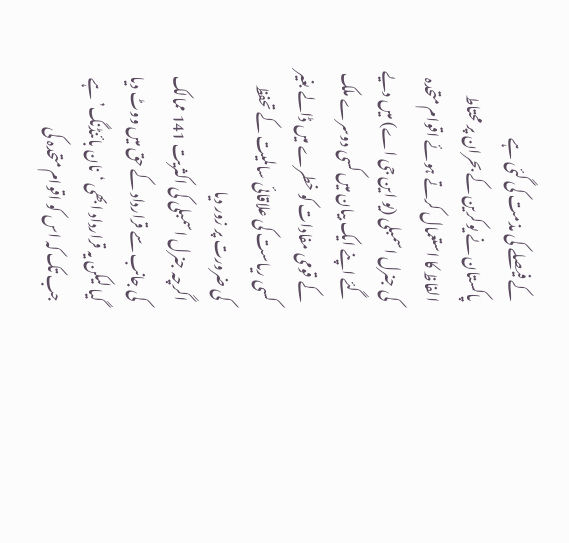کے فیصلے کی مذمت کی گئی ہے
پاکستان نے یوکرین کے بحران پر محتاط الفاظ کا استعمال کرتے ہوئے اقوام متحدہ کی جنرل اسمبلی (یو این جی اے) میں دیے گئے اپنے ایک بیان میں کسی دوسرے ملک کے قومی مفادات کو خطرے میں ڈالے بغیر کسی ریاست کی علاقائی سالمیت کے تحفظ کی ضرورت پر زور دیا
اگرچہ جنرل اسمبلی کی اکثریت 141 ممالک کی جانب سے قرارداد کے حق میں ووٹ دیا گیا لیکن یہ قرارداد ابھی ‘نان بائنڈنگ’ ہے جب تک کہ اس کو اقوام متحدہ کی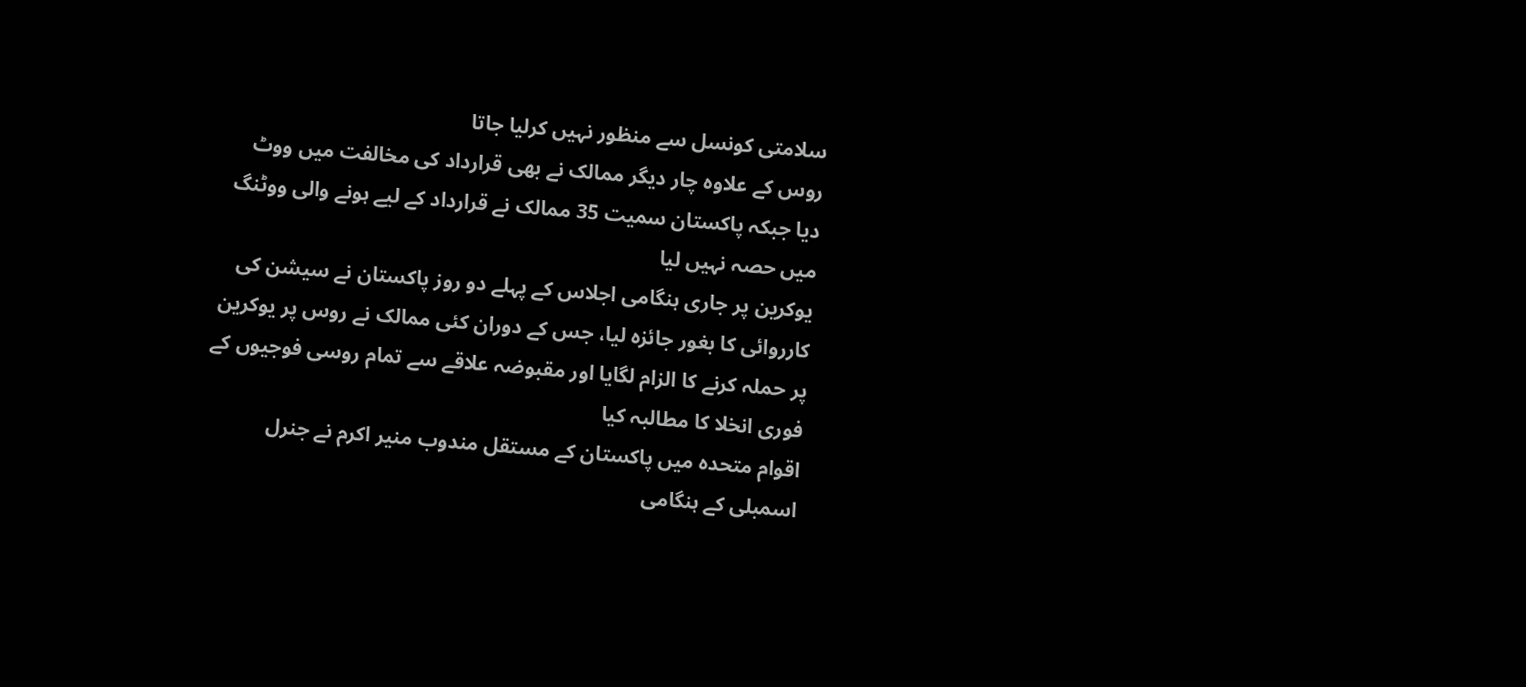سلامتی کونسل سے منظور نہیں کرلیا جاتا
روس کے علاوہ چار دیگر ممالک نے بھی قرارداد کی مخالفت میں ووٹ دیا جبکہ پاکستان سمیت 35 ممالک نے قرارداد کے لیے ہونے والی ووٹنگ میں حصہ نہیں لیا
یوکرین پر جاری ہنگامی اجلاس کے پہلے دو روز پاکستان نے سیشن کی کارروائی کا بغور جائزہ لیا، جس کے دوران کئی ممالک نے روس پر یوکرین پر حملہ کرنے کا الزام لگایا اور مقبوضہ علاقے سے تمام روسی فوجیوں کے فوری انخلا کا مطالبہ کیا
اقوام متحدہ میں پاکستان کے مستقل مندوب منیر اکرم نے جنرل اسمبلی کے ہنگامی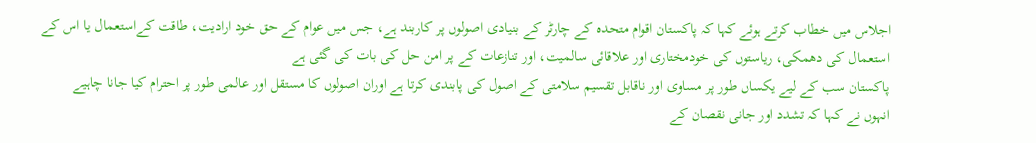اجلاس میں خطاب کرتے ہوئے کہا کہ پاکستان اقوام متحدہ کے چارٹر کے بنیادی اصولوں پر کاربند ہے، جس میں عوام کے حق خود ارادیت، طاقت کےاستعمال یا اس کے استعمال کی دھمکی، ریاستوں کی خودمختاری اور علاقائی سالمیت، اور تنازعات کے پر امن حل کی بات کی گئی ہے
پاکستان سب کے لیے یکساں طور پر مساوی اور ناقابل تقسیم سلامتی کے اصول کی پابندی کرتا ہے اوران اصولوں کا مستقل اور عالمی طور پر احترام کیا جانا چاہیے
انہوں نے کہا کہ تشدد اور جانی نقصان کے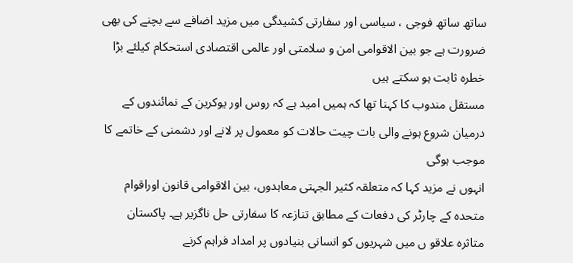ساتھ ساتھ فوجی ، سیاسی اور سفارتی کشیدگی میں مزید اضافے سے بچنے کی بھی ضرورت ہے جو بین الاقوامی امن و سلامتی اور عالمی اقتصادی استحکام کیلئے بڑا خطرہ ثابت ہو سکتے ہیں
مستقل مندوب کا کہنا تھا کہ ہمیں امید ہے کہ روس اور یوکرین کے نمائندوں کے درمیان شروع ہونے والی بات چیت حالات کو معمول پر لانے اور دشمنی کے خاتمے کا موجب ہوگی
انہوں نے مزید کہا کہ متعلقہ کثیر الجہتی معاہدوں، بین الاقوامی قانون اوراقوام متحدہ کے چارٹر کی دفعات کے مطابق تنازعہ کا سفارتی حل ناگزیر ہے۔ پاکستان متاثرہ علاقو ں میں شہریوں کو انسانی بنیادوں پر امداد فراہم کرنے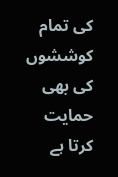کی تمام کوششوں کی بھی حمایت کرتا ہے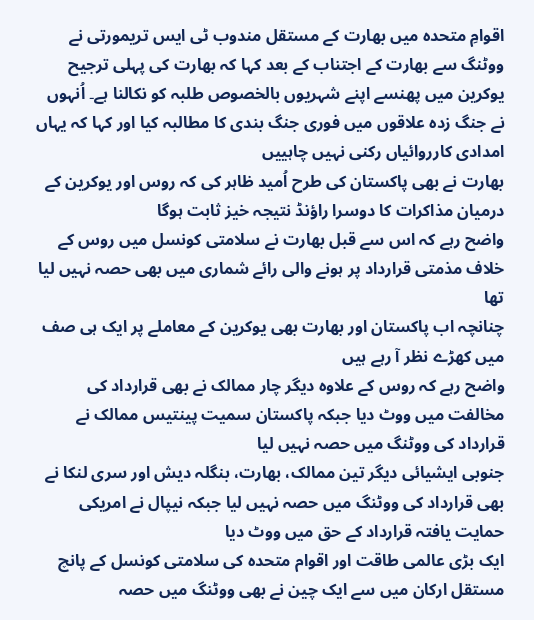اقوامِ متحدہ میں بھارت کے مستقل مندوب ٹی ایس تریمورتی نے ووٹنگ سے بھارت کے اجتناب کے بعد کہا کہ بھارت کی پہلی ترجیح یوکرین میں پھنسے اپنے شہریوں بالخصوص طلبہ کو نکالنا ہے۔ اُنہوں نے جنگ زدہ علاقوں میں فوری جنگ بندی کا مطالبہ کیا اور کہا کہ یہاں امدادی کارروائیاں رکنی نہیں چاہییں
بھارت نے بھی پاکستان کی طرح اُمید ظاہر کی کہ روس اور یوکرین کے درمیان مذاکرات کا دوسرا راؤنڈ نتیجہ خیز ثابت ہوگا
واضح رہے کہ اس سے قبل بھارت نے سلامتی کونسل میں روس کے خلاف مذمتی قرارداد پر ہونے والی رائے شماری میں بھی حصہ نہیں لیا تھا
چنانچہ اب پاکستان اور بھارت بھی یوکرین کے معاملے پر ایک ہی صف میں کھڑے نظر آ رہے ہیں
واضح رہے کہ روس کے علاوہ دیگر چار ممالک نے بھی قرارداد کی مخالفت میں ووٹ دیا جبکہ پاکستان سمیت پینتیس ممالک نے قرارداد کی ووٹنگ میں حصہ نہیں لیا
جنوبی ایشیائی دیگر تین ممالک، بھارت، بنگلہ دیش اور سری لنکا نے بھی قرارداد کی ووٹنگ میں حصہ نہیں لیا جبکہ نیپال نے امریکی حمایت یافتہ قرارداد کے حق میں ووٹ دیا
ایک بڑی عالمی طاقت اور اقوام متحدہ کی سلامتی کونسل کے پانچ مستقل ارکان میں سے ایک چین نے بھی ووٹنگ میں حصہ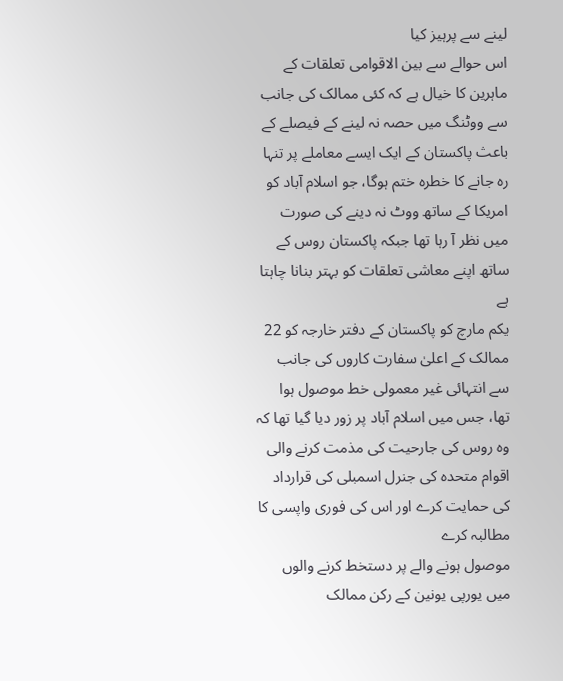لینے سے پرہیز کیا
اس حوالے سے بین الاقوامی تعلقات کے ماہرین کا خیال ہے کہ کئی ممالک کی جانب سے ووٹنگ میں حصہ نہ لینے کے فیصلے کے باعث پاکستان کے ایک ایسے معاملے پر تنہا رہ جانے کا خطرہ ختم ہوگا، جو اسلام آباد کو امریکا کے ساتھ ووٹ نہ دینے کی صورت میں نظر آ رہا تھا جبکہ پاکستان روس کے ساتھ اپنے معاشی تعلقات کو بہتر بنانا چاہتا ہے
یکم مارچ کو پاکستان کے دفتر خارجہ کو 22 ممالک کے اعلیٰ سفارت کاروں کی جانب سے انتہائی غیر معمولی خط موصول ہوا تھا، جس میں اسلام آباد پر زور دیا گیا تھا کہ وہ روس کی جارحیت کی مذمت کرنے والی اقوام متحدہ کی جنرل اسمبلی کی قرارداد کی حمایت کرے اور اس کی فوری واپسی کا مطالبہ کرے
موصول ہونے والے پر دستخط کرنے والوں میں یورپی یونین کے رکن ممالک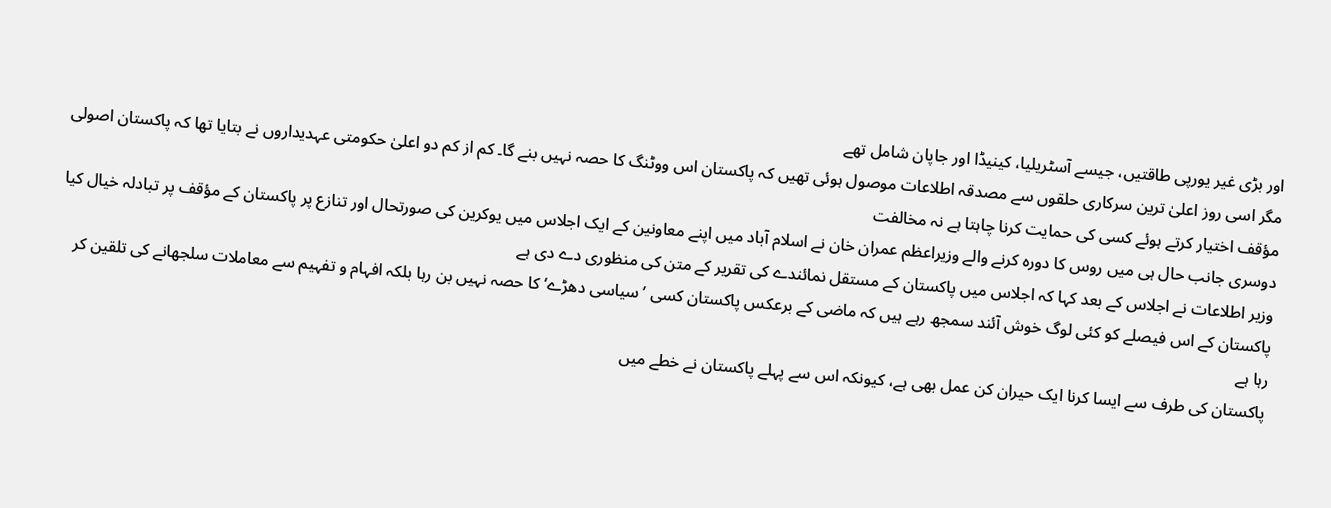اور بڑی غیر یورپی طاقتیں، جیسے آسٹریلیا، کینیڈا اور جاپان شامل تھے
مگر اسی روز اعلیٰ ترین سرکاری حلقوں سے مصدقہ اطلاعات موصول ہوئی تھیں کہ پاکستان اس ووٹنگ کا حصہ نہیں بنے گا۔ کم از کم دو اعلیٰ حکومتی عہدیداروں نے بتایا تھا کہ پاکستان اصولی مؤقف اختیار کرتے ہوئے کسی کی حمایت کرنا چاہتا ہے نہ مخالفت
دوسری جانب حال ہی میں روس کا دورہ کرنے والے وزیراعظم عمران خان نے اسلام آباد میں اپنے معاونین کے ایک اجلاس میں یوکرین کی صورتحال اور تنازع پر پاکستان کے مؤقف پر تبادلہ خیال کیا
وزیر اطلاعات نے اجلاس کے بعد کہا کہ اجلاس میں پاکستان کے مستقل نمائندے کی تقریر کے متن کی منظوری دے دی ہے
پاکستان کے اس فیصلے کو کئی لوگ خوش آئند سمجھ رہے ہیں کہ ماضی کے برعکس پاکستان کسی ’سیاسی دھڑے‘ کا حصہ نہیں بن رہا بلکہ افہام و تفہیم سے معاملات سلجھانے کی تلقین کر رہا ہے
پاکستان کی طرف سے ایسا کرنا ایک حیران کن عمل بھی ہے، کیونکہ اس سے پہلے پاکستان نے خطے میں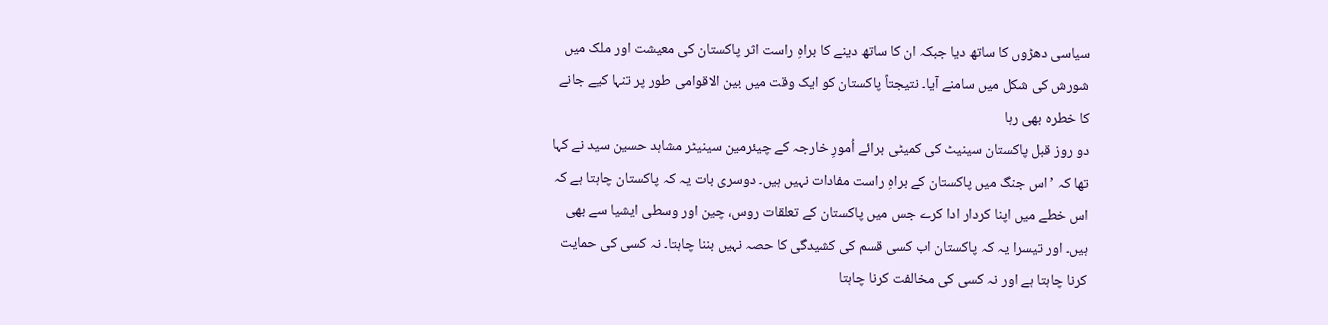سیاسی دھڑوں کا ساتھ دیا جبکہ ان کا ساتھ دینے کا براہِ راست اثر پاکستان کی معیشت اور ملک میں شورش کی شکل میں سامنے آیا۔ نتیجتاً پاکستان کو ایک وقت میں بین الاقوامی طور پر تنہا کیے جانے کا خطرہ بھی رہا
دو روز قبل پاکستان سینیٹ کی کمیٹی برائے اُمورِ خارجہ کے چیئرمین سینیٹر مشاہد حسین سید نے کہا تھا کہ ’اس جنگ میں پاکستان کے براہِ راست مفادات نہیں ہیں۔ دوسری بات یہ کہ پاکستان چاہتا ہے کہ اس خطے میں اپنا کردار ادا کرے جس میں پاکستان کے تعلقات روس، چین اور وسطی ایشیا سے بھی ہیں۔ اور تیسرا یہ کہ پاکستان اب کسی قسم کی کشیدگی کا حصہ نہیں بننا چاہتا۔ نہ کسی کی حمایت کرنا چاہتا ہے اور نہ کسی کی مخالفت کرنا چاہتا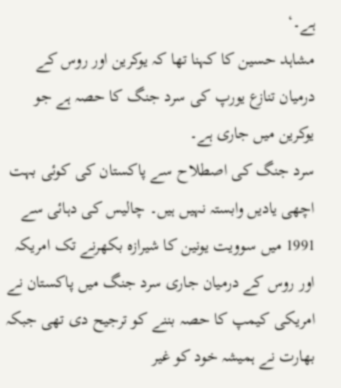ہے۔‘
مشاہد حسین کا کہنا تھا کہ یوکرین اور روس کے درمیان تنازع یورپ کی سرد جنگ کا حصہ ہے جو یوکرین میں جاری ہے۔
سرد جنگ کی اصطلاح سے پاکستان کی کوئی بہت اچھی یادیں وابستہ نہیں ہیں۔ چالیس کی دہائی سے 1991 میں سوویت یونین کا شیرازہ بکھرنے تک امریکہ اور روس کے درمیان جاری سرد جنگ میں پاکستان نے امریکی کیمپ کا حصہ بننے کو ترجیح دی تھی جبکہ بھارت نے ہمیشہ خود کو غیر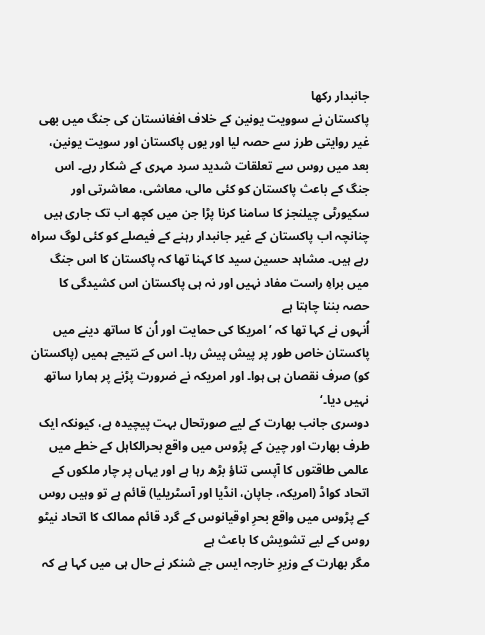جانبدار رکھا
پاکستان نے سوویت یونین کے خلاف افغانستان کی جنگ میں بھی غیر روایتی طرز سے حصہ لیا اور یوں پاکستان اور سویت یونین، بعد میں روس سے تعلقات شدید سرد مہری کے شکار رہے۔ اس جنگ کے باعث پاکستان کو کئی مالی، معاشی، معاشرتی اور سکیورٹی چیلنجز کا سامنا کرنا پڑا جن میں کچھ اب تک جاری ہیں
چنانچہ اب پاکستان کے غیر جانبدار رہنے کے فیصلے کو کئی لوگ سراہ رہے ہیں۔ مشاہد حسین سید کا کہنا تھا کہ پاکستان کا اس جنگ میں براہِ راست مفاد نہیں اور نہ ہی پاکستان اس کشیدگی کا حصہ بننا چاہتا ہے
اُنہوں نے کہا تھا کہ ’امریکا کی حمایت اور اُن کا ساتھ دینے میں پاکستان خاص طور پر پیش پیش رہا۔ اس کے نتیجے ہمیں (پاکستان کو) صرف نقصان ہی ہوا۔ اور امریکہ نے ضرورت پڑنے پر ہمارا ساتھ نہیں دیا۔‘
دوسری جانب بھارت کے لیے صورتحال بہت پیچیدہ ہے، کیونکہ ایک طرف بھارت اور چین کے پڑوس میں واقع بحرالکاہل کے خطے میں عالمی طاقتوں کا آپسی تناؤ بڑھ رہا ہے اور یہاں پر چار ملکوں کے اتحاد کواڈ (امریکہ، جاپان، انڈیا اور آسٹریلیا) قائم ہے تو وہیں روس کے پڑوس میں واقع بحرِ اوقیانوس کے گرد قائم ممالک کا اتحاد نیٹو روس کے لیے تشویش کا باعث ہے
مگر بھارت کے وزیرِ خارجہ ایس جے شنکر نے حال ہی میں کہا ہے کہ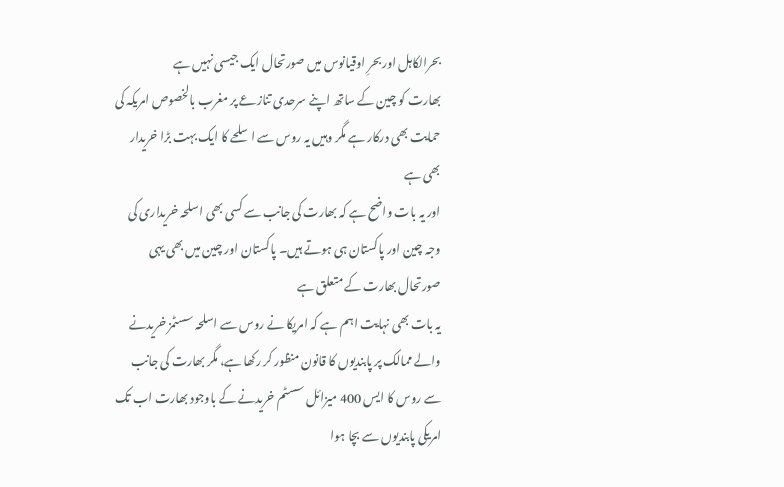بحرالکاہل اور بحرِ اوقیانوس میں صورتحال ایک جیسی نہیں ہے
بھارت کو چین کے ساتھ اپنے سرحدی تنازعے پر مغرب بالخصوص امریکہ کی حمایت بھی درکار ہے مگر وہیں یہ روس سے اسلحے کا ایک بہت بڑا خریدار بھی ہے
اور یہ بات واضح ہے کہ بھارت کی جانب سے کسی بھی اسلحہ خریداری کی وجہ چین اور پاکستان ہی ہوتے ہیں۔ پاکستان اور چین میں بھی یہی صورتحال بھارت کے متعلق ہے
یہ بات بھی نہایت اہم ہے کہ امریکا نے روس سے اسلحہ سسٹمز خریدنے والے ممالک پر پابندیوں کا قانون منظور کر رکھا ہے، مگر بھارت کی جانب سے روس کا ایس 400 میزائل سسٹم خریدنے کے باوجود بھارت اب تک امریکی پابندیوں سے بچا ہوا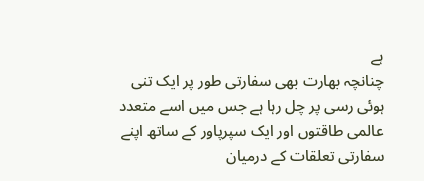ہے
چنانچہ بھارت بھی سفارتی طور پر ایک تنی ہوئی رسی پر چل رہا ہے جس میں اسے متعدد عالمی طاقتوں اور ایک سپرپاور کے ساتھ اپنے سفارتی تعلقات کے درمیان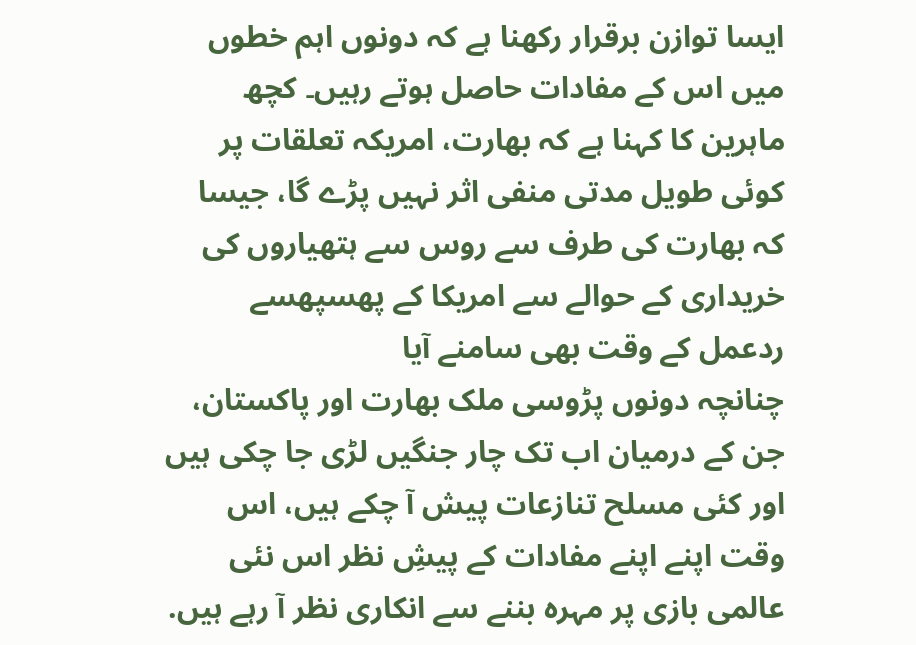ایسا توازن برقرار رکھنا ہے کہ دونوں اہم خطوں میں اس کے مفادات حاصل ہوتے رہیں۔ کچھ ماہرین کا کہنا ہے کہ بھارت، امریکہ تعلقات پر کوئی طویل مدتی منفی اثر نہیں پڑے گا، جیسا کہ بھارت کی طرف سے روس سے ہتھیاروں کی خریداری کے حوالے سے امریکا کے پھسپھسے ردعمل کے وقت بھی سامنے آیا
چنانچہ دونوں پڑوسی ملک بھارت اور پاکستان، جن کے درمیان اب تک چار جنگیں لڑی جا چکی ہیں اور کئی مسلح تنازعات پیش آ چکے ہیں، اس وقت اپنے اپنے مفادات کے پیشِ نظر اس نئی عالمی بازی پر مہرہ بننے سے انکاری نظر آ رہے ہیں.